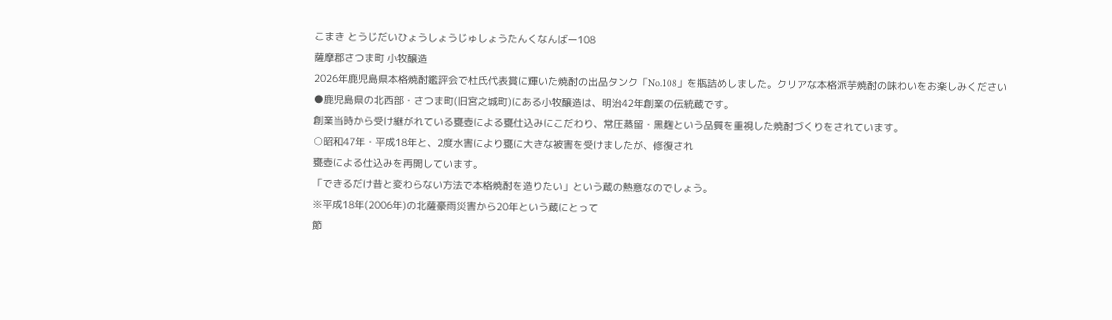こまき とうじだいひょうしょうじゅしょうたんくなんばー108
薩摩郡さつま町 小牧醸造
2026年鹿児島県本格焼酎鑑評会で杜氏代表賞に輝いた焼酎の出品タンク「No.108」を瓶詰めしました。クリアな本格派芋焼酎の味わいをお楽しみください
●鹿児島県の北西部・さつま町(旧宮之城町)にある小牧醸造は、明治42年創業の伝統蔵です。
創業当時から受け継がれている甕壺による甕仕込みにこだわり、常圧蒸留・黒麹という品質を重視した焼酎づくりをされています。
○昭和47年・平成18年と、2度水害により甕に大きな被害を受けましたが、修復され
甕壺による仕込みを再開しています。
「できるだけ昔と変わらない方法で本格焼酎を造りたい」という蔵の熱意なのでしょう。
※平成18年(2006年)の北薩豪雨災害から20年という蔵にとって
節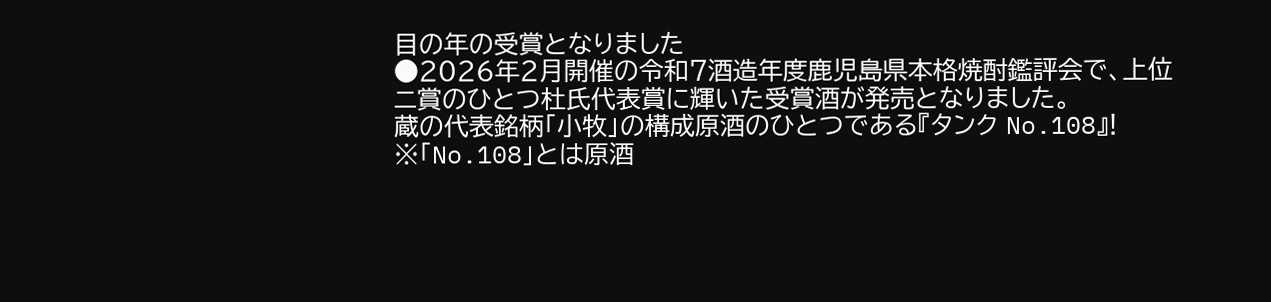目の年の受賞となりました
●2026年2月開催の令和7酒造年度鹿児島県本格焼酎鑑評会で、上位ニ賞のひとつ杜氏代表賞に輝いた受賞酒が発売となりました。
蔵の代表銘柄「小牧」の構成原酒のひとつである『タンク No.108』!
※「No.108」とは原酒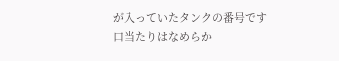が入っていたタンクの番号です
口当たりはなめらか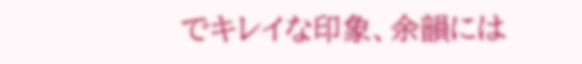でキレイな印象、余韻には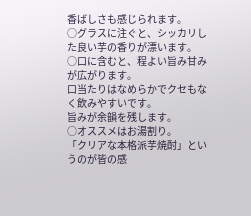香ばしさも感じられます。
○グラスに注ぐと、シッカリした良い芋の香りが漂います。
○口に含むと、程よい旨み甘みが広がります。
口当たりはなめらかでクセもなく飲みやすいです。
旨みが余韻を残します。
○オススメはお湯割り。
「クリアな本格派芋焼酎」というのが皆の感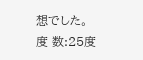想でした。
度 数:25度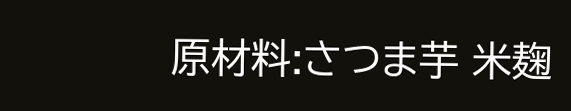原材料:さつま芋 米麹